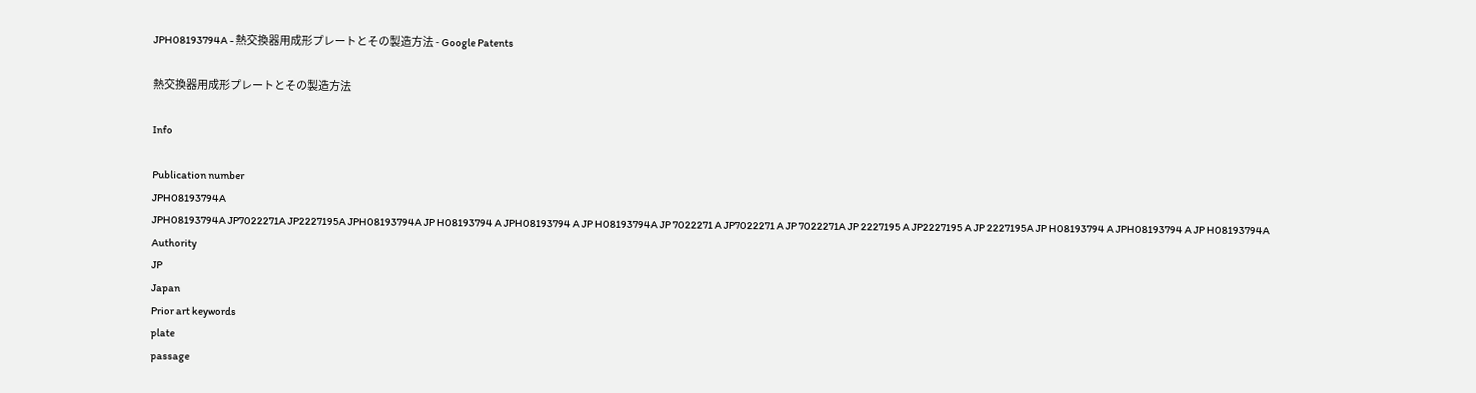JPH08193794A - 熱交換器用成形プレートとその製造方法 - Google Patents

熱交換器用成形プレートとその製造方法

Info

Publication number
JPH08193794A
JPH08193794A JP7022271A JP2227195A JPH08193794A JP H08193794 A JPH08193794 A JP H08193794A JP 7022271 A JP7022271 A JP 7022271A JP 2227195 A JP2227195 A JP 2227195A JP H08193794 A JPH08193794 A JP H08193794A
Authority
JP
Japan
Prior art keywords
plate
passage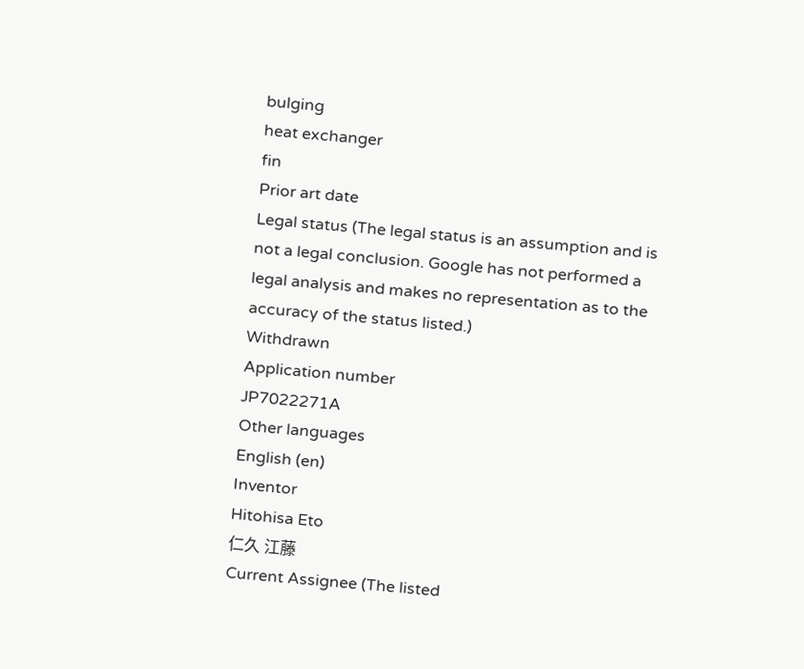bulging
heat exchanger
fin
Prior art date
Legal status (The legal status is an assumption and is not a legal conclusion. Google has not performed a legal analysis and makes no representation as to the accuracy of the status listed.)
Withdrawn
Application number
JP7022271A
Other languages
English (en)
Inventor
Hitohisa Eto
仁久 江藤
Current Assignee (The listed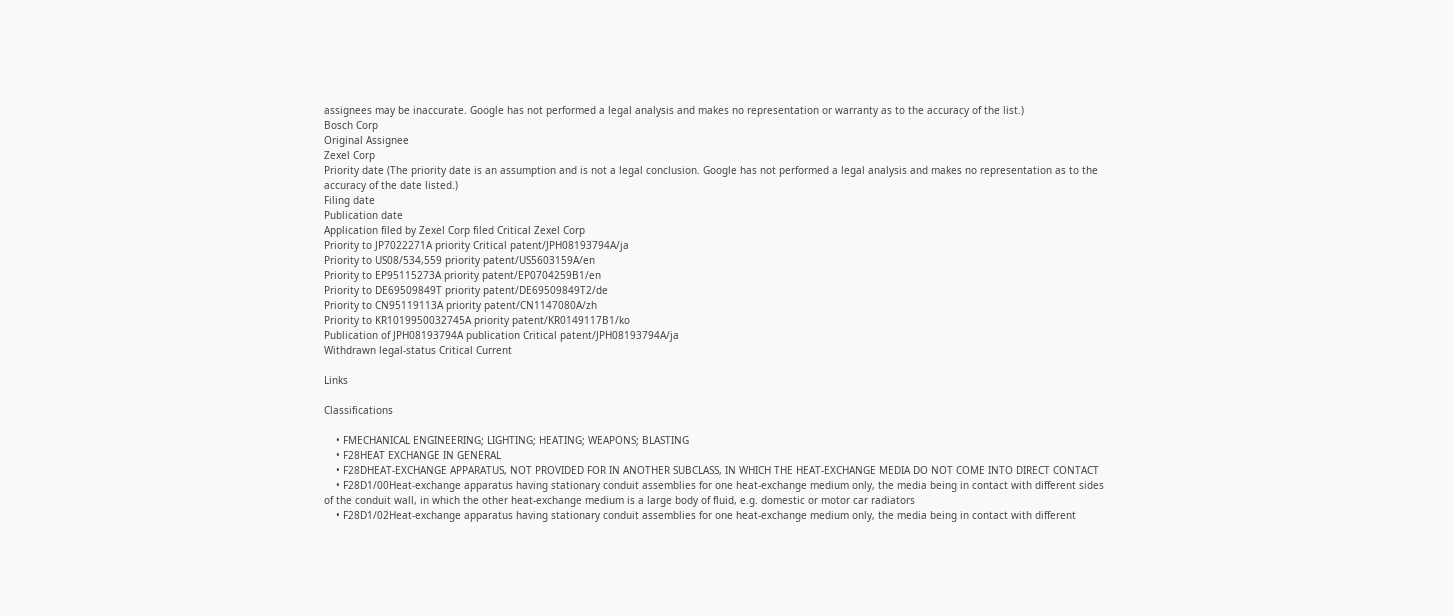assignees may be inaccurate. Google has not performed a legal analysis and makes no representation or warranty as to the accuracy of the list.)
Bosch Corp
Original Assignee
Zexel Corp
Priority date (The priority date is an assumption and is not a legal conclusion. Google has not performed a legal analysis and makes no representation as to the accuracy of the date listed.)
Filing date
Publication date
Application filed by Zexel Corp filed Critical Zexel Corp
Priority to JP7022271A priority Critical patent/JPH08193794A/ja
Priority to US08/534,559 priority patent/US5603159A/en
Priority to EP95115273A priority patent/EP0704259B1/en
Priority to DE69509849T priority patent/DE69509849T2/de
Priority to CN95119113A priority patent/CN1147080A/zh
Priority to KR1019950032745A priority patent/KR0149117B1/ko
Publication of JPH08193794A publication Critical patent/JPH08193794A/ja
Withdrawn legal-status Critical Current

Links

Classifications

    • FMECHANICAL ENGINEERING; LIGHTING; HEATING; WEAPONS; BLASTING
    • F28HEAT EXCHANGE IN GENERAL
    • F28DHEAT-EXCHANGE APPARATUS, NOT PROVIDED FOR IN ANOTHER SUBCLASS, IN WHICH THE HEAT-EXCHANGE MEDIA DO NOT COME INTO DIRECT CONTACT
    • F28D1/00Heat-exchange apparatus having stationary conduit assemblies for one heat-exchange medium only, the media being in contact with different sides of the conduit wall, in which the other heat-exchange medium is a large body of fluid, e.g. domestic or motor car radiators
    • F28D1/02Heat-exchange apparatus having stationary conduit assemblies for one heat-exchange medium only, the media being in contact with different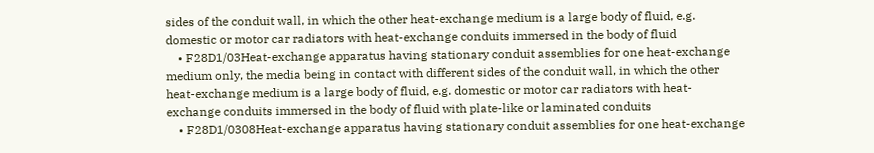sides of the conduit wall, in which the other heat-exchange medium is a large body of fluid, e.g. domestic or motor car radiators with heat-exchange conduits immersed in the body of fluid
    • F28D1/03Heat-exchange apparatus having stationary conduit assemblies for one heat-exchange medium only, the media being in contact with different sides of the conduit wall, in which the other heat-exchange medium is a large body of fluid, e.g. domestic or motor car radiators with heat-exchange conduits immersed in the body of fluid with plate-like or laminated conduits
    • F28D1/0308Heat-exchange apparatus having stationary conduit assemblies for one heat-exchange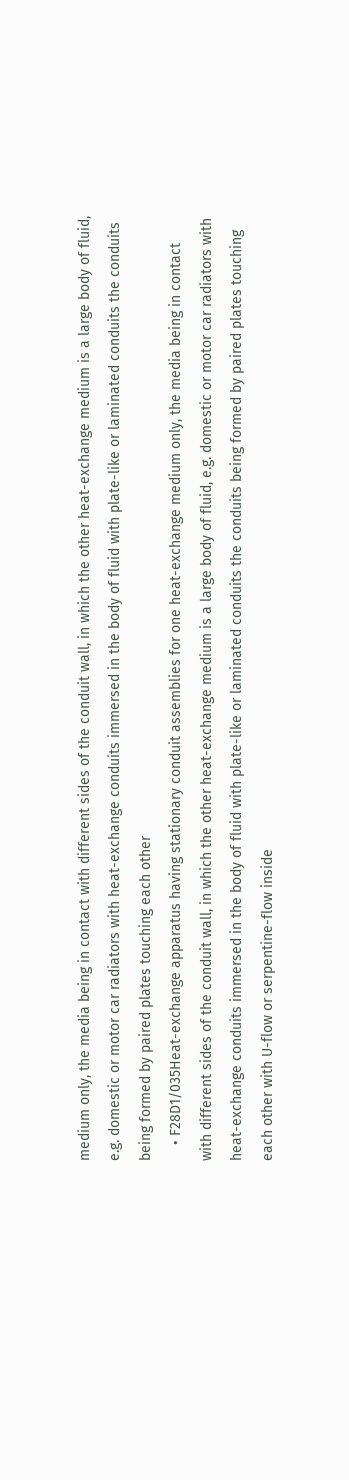medium only, the media being in contact with different sides of the conduit wall, in which the other heat-exchange medium is a large body of fluid, e.g. domestic or motor car radiators with heat-exchange conduits immersed in the body of fluid with plate-like or laminated conduits the conduits being formed by paired plates touching each other
    • F28D1/035Heat-exchange apparatus having stationary conduit assemblies for one heat-exchange medium only, the media being in contact with different sides of the conduit wall, in which the other heat-exchange medium is a large body of fluid, e.g. domestic or motor car radiators with heat-exchange conduits immersed in the body of fluid with plate-like or laminated conduits the conduits being formed by paired plates touching each other with U-flow or serpentine-flow inside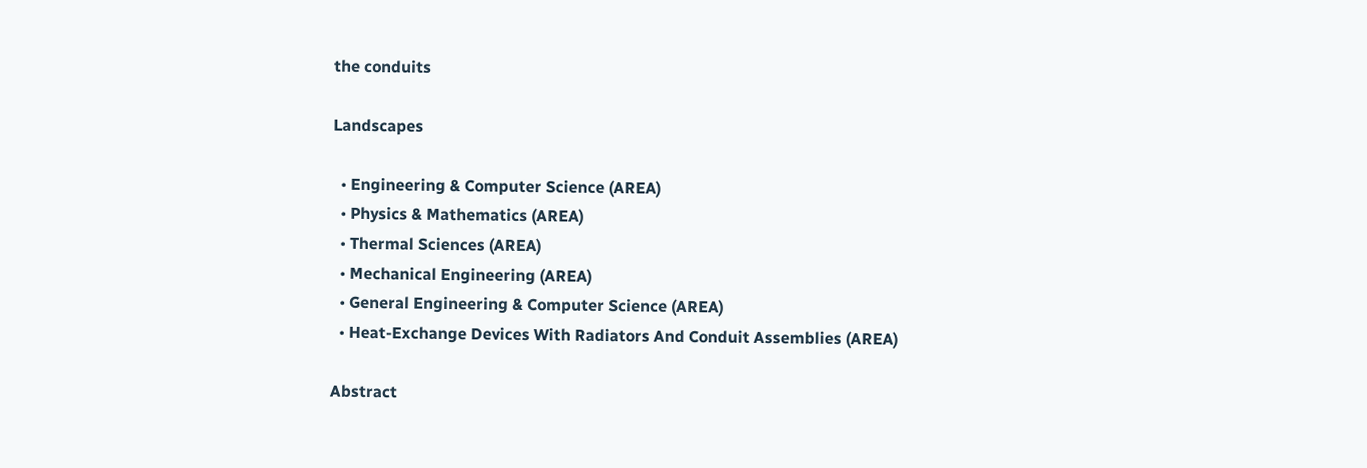the conduits

Landscapes

  • Engineering & Computer Science (AREA)
  • Physics & Mathematics (AREA)
  • Thermal Sciences (AREA)
  • Mechanical Engineering (AREA)
  • General Engineering & Computer Science (AREA)
  • Heat-Exchange Devices With Radiators And Conduit Assemblies (AREA)

Abstract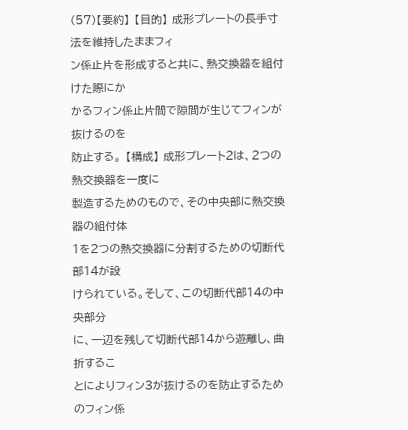(57)【要約】 【目的】 成形プレートの長手寸法を維持したままフィ
ン係止片を形成すると共に、熱交換器を組付けた際にか
かるフィン係止片間で隙間が生じてフィンが抜けるのを
防止する。 【構成】 成形プレート2は、2つの熱交換器を一度に
製造するためのもので、その中央部に熱交換器の組付体
1を2つの熱交換器に分割するための切断代部14が設
けられている。そして、この切断代部14の中央部分
に、一辺を残して切断代部14から遊離し、曲折するこ
とによりフィン3が抜けるのを防止するためのフィン係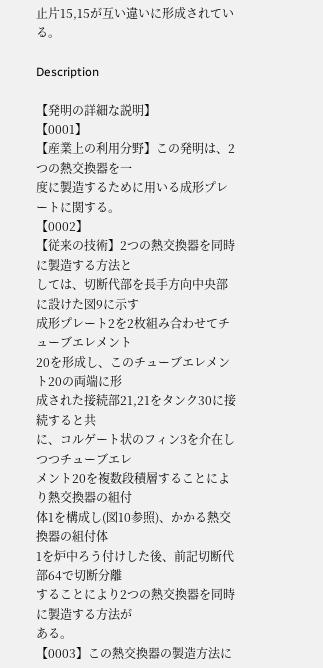止片15,15が互い違いに形成されている。

Description

【発明の詳細な説明】
【0001】
【産業上の利用分野】この発明は、2つの熱交換器を一
度に製造するために用いる成形プレートに関する。
【0002】
【従来の技術】2つの熱交換器を同時に製造する方法と
しては、切断代部を長手方向中央部に設けた図9に示す
成形プレート2を2枚組み合わせてチューブエレメント
20を形成し、このチューブエレメント20の両端に形
成された接続部21,21をタンク30に接続すると共
に、コルゲート状のフィン3を介在しつつチューブエレ
メント20を複数段積層することにより熱交換器の組付
体1を構成し(図10参照)、かかる熱交換器の組付体
1を炉中ろう付けした後、前記切断代部64で切断分離
することにより2つの熱交換器を同時に製造する方法が
ある。
【0003】この熱交換器の製造方法に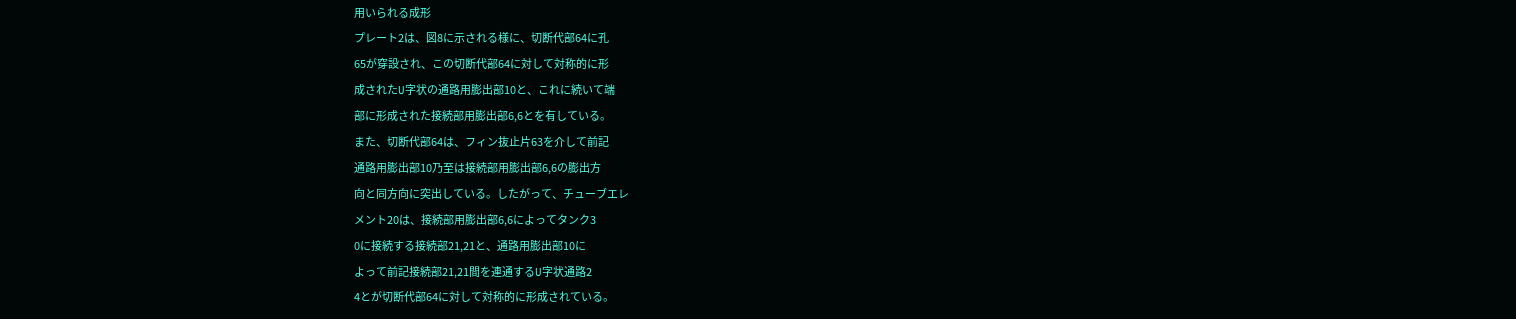用いられる成形
プレート2は、図8に示される様に、切断代部64に孔
65が穿設され、この切断代部64に対して対称的に形
成されたU字状の通路用膨出部10と、これに続いて端
部に形成された接続部用膨出部6,6とを有している。
また、切断代部64は、フィン抜止片63を介して前記
通路用膨出部10乃至は接続部用膨出部6,6の膨出方
向と同方向に突出している。したがって、チューブエレ
メント20は、接続部用膨出部6,6によってタンク3
0に接続する接続部21,21と、通路用膨出部10に
よって前記接続部21,21間を連通するU字状通路2
4とが切断代部64に対して対称的に形成されている。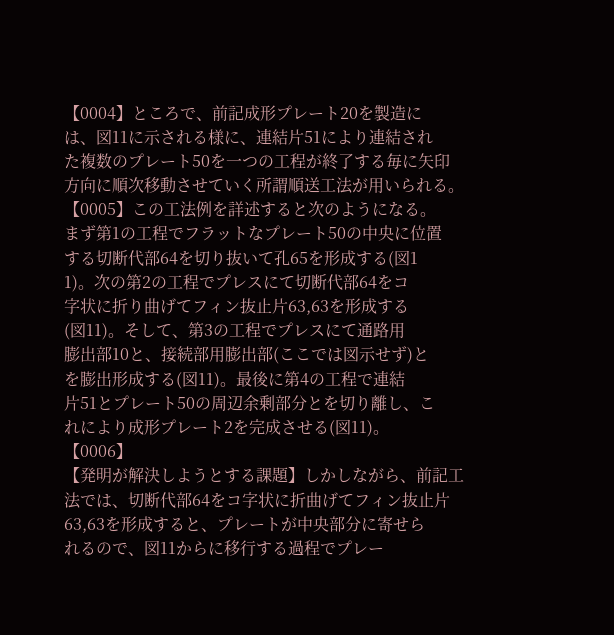【0004】ところで、前記成形プレート20を製造に
は、図11に示される様に、連結片51により連結され
た複数のプレート50を一つの工程が終了する毎に矢印
方向に順次移動させていく所謂順送工法が用いられる。
【0005】この工法例を詳述すると次のようになる。
まず第1の工程でフラットなプレート50の中央に位置
する切断代部64を切り抜いて孔65を形成する(図1
1)。次の第2の工程でプレスにて切断代部64をコ
字状に折り曲げてフィン抜止片63,63を形成する
(図11)。そして、第3の工程でプレスにて通路用
膨出部10と、接続部用膨出部(ここでは図示せず)と
を膨出形成する(図11)。最後に第4の工程で連結
片51とプレート50の周辺余剰部分とを切り離し、こ
れにより成形プレート2を完成させる(図11)。
【0006】
【発明が解決しようとする課題】しかしながら、前記工
法では、切断代部64をコ字状に折曲げてフィン抜止片
63,63を形成すると、プレートが中央部分に寄せら
れるので、図11からに移行する過程でプレー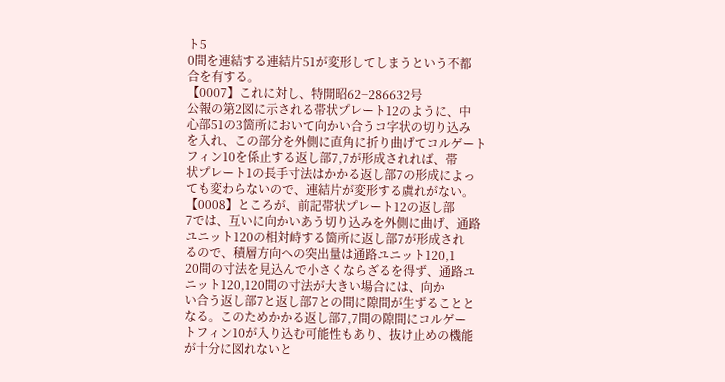ト5
0間を連結する連結片51が変形してしまうという不都
合を有する。
【0007】これに対し、特開昭62−286632号
公報の第2図に示される帯状プレート12のように、中
心部51の3箇所において向かい合うコ字状の切り込み
を入れ、この部分を外側に直角に折り曲げてコルゲート
フィン10を係止する返し部7,7が形成されれば、帯
状プレート1の長手寸法はかかる返し部7の形成によっ
ても変わらないので、連結片が変形する虞れがない。
【0008】ところが、前記帯状プレート12の返し部
7では、互いに向かいあう切り込みを外側に曲げ、通路
ユニット120の相対峙する箇所に返し部7が形成され
るので、積層方向への突出量は通路ユニット120,1
20間の寸法を見込んで小さくならざるを得ず、通路ユ
ニット120,120間の寸法が大きい場合には、向か
い合う返し部7と返し部7との間に隙間が生ずることと
なる。このためかかる返し部7,7間の隙間にコルゲー
トフィン10が入り込む可能性もあり、抜け止めの機能
が十分に図れないと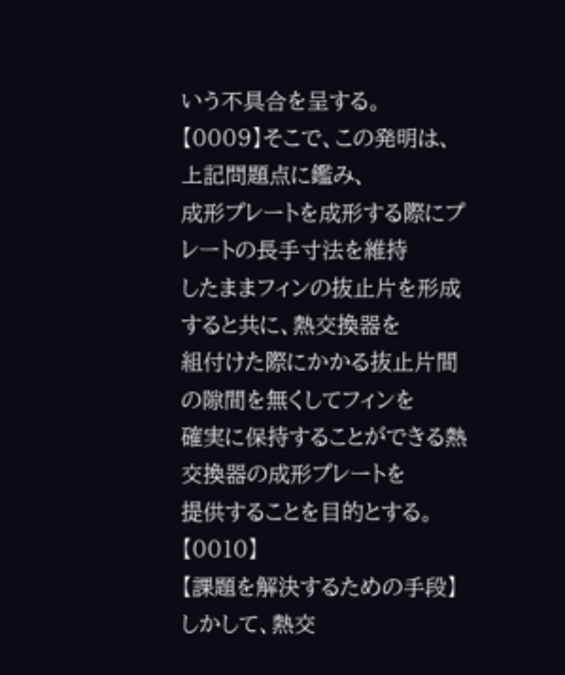いう不具合を呈する。
【0009】そこで、この発明は、上記問題点に鑑み、
成形プレートを成形する際にプレートの長手寸法を維持
したままフィンの抜止片を形成すると共に、熱交換器を
組付けた際にかかる抜止片間の隙間を無くしてフィンを
確実に保持することができる熱交換器の成形プレートを
提供することを目的とする。
【0010】
【課題を解決するための手段】しかして、熱交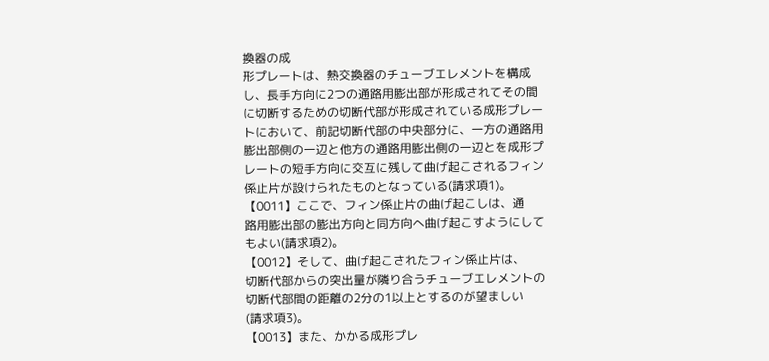換器の成
形プレートは、熱交換器のチューブエレメントを構成
し、長手方向に2つの通路用膨出部が形成されてその間
に切断するための切断代部が形成されている成形プレー
トにおいて、前記切断代部の中央部分に、一方の通路用
膨出部側の一辺と他方の通路用膨出側の一辺とを成形プ
レートの短手方向に交互に残して曲げ起こされるフィン
係止片が設けられたものとなっている(請求項1)。
【0011】ここで、フィン係止片の曲げ起こしは、通
路用膨出部の膨出方向と同方向へ曲げ起こすようにして
もよい(請求項2)。
【0012】そして、曲げ起こされたフィン係止片は、
切断代部からの突出量が隣り合うチューブエレメントの
切断代部間の距離の2分の1以上とするのが望ましい
(請求項3)。
【0013】また、かかる成形プレ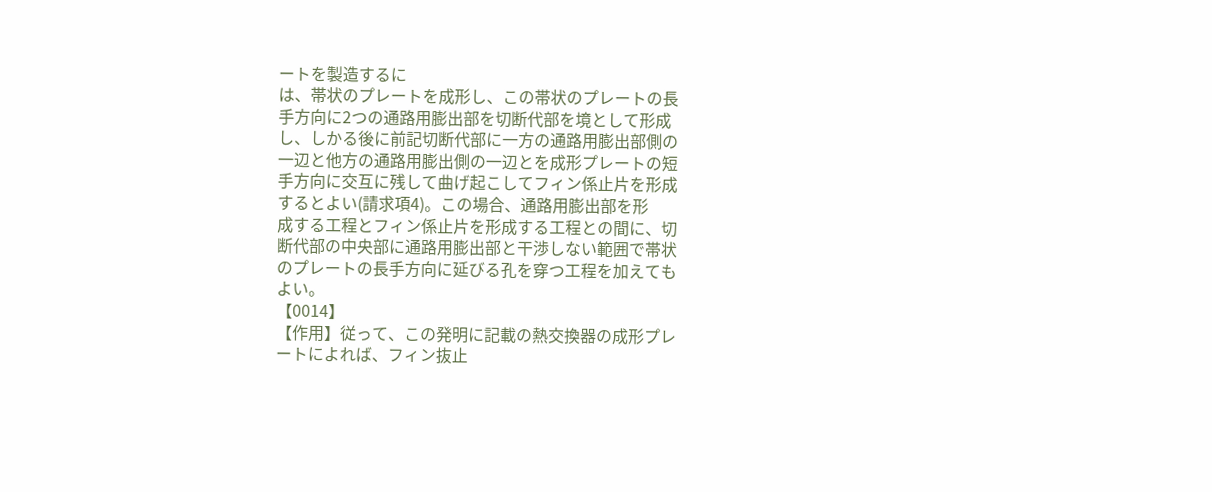ートを製造するに
は、帯状のプレートを成形し、この帯状のプレートの長
手方向に2つの通路用膨出部を切断代部を境として形成
し、しかる後に前記切断代部に一方の通路用膨出部側の
一辺と他方の通路用膨出側の一辺とを成形プレートの短
手方向に交互に残して曲げ起こしてフィン係止片を形成
するとよい(請求項4)。この場合、通路用膨出部を形
成する工程とフィン係止片を形成する工程との間に、切
断代部の中央部に通路用膨出部と干渉しない範囲で帯状
のプレートの長手方向に延びる孔を穿つ工程を加えても
よい。
【0014】
【作用】従って、この発明に記載の熱交換器の成形プレ
ートによれば、フィン抜止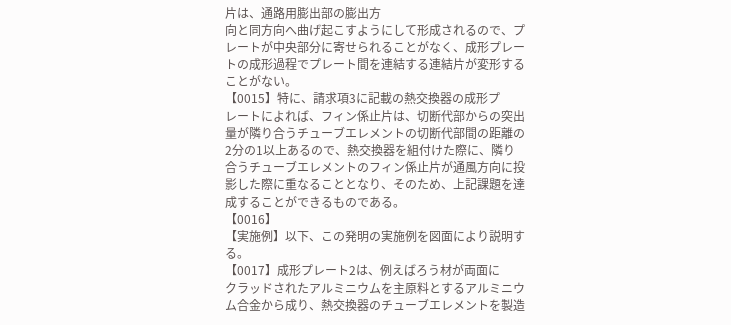片は、通路用膨出部の膨出方
向と同方向へ曲げ起こすようにして形成されるので、プ
レートが中央部分に寄せられることがなく、成形プレー
トの成形過程でプレート間を連結する連結片が変形する
ことがない。
【0015】特に、請求項3に記載の熱交換器の成形プ
レートによれば、フィン係止片は、切断代部からの突出
量が隣り合うチューブエレメントの切断代部間の距離の
2分の1以上あるので、熱交換器を組付けた際に、隣り
合うチューブエレメントのフィン係止片が通風方向に投
影した際に重なることとなり、そのため、上記課題を達
成することができるものである。
【0016】
【実施例】以下、この発明の実施例を図面により説明す
る。
【0017】成形プレート2は、例えばろう材が両面に
クラッドされたアルミニウムを主原料とするアルミニウ
ム合金から成り、熱交換器のチューブエレメントを製造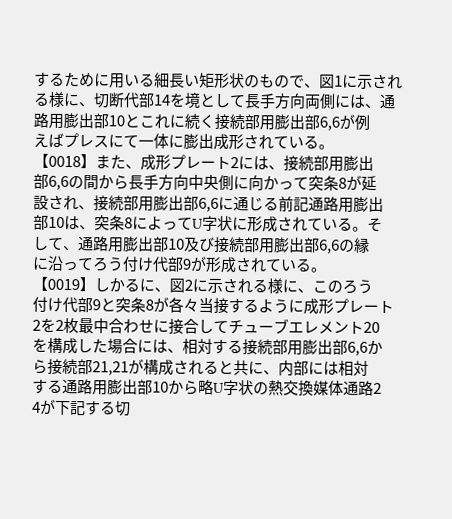するために用いる細長い矩形状のもので、図1に示され
る様に、切断代部14を境として長手方向両側には、通
路用膨出部10とこれに続く接続部用膨出部6,6が例
えばプレスにて一体に膨出成形されている。
【0018】また、成形プレート2には、接続部用膨出
部6,6の間から長手方向中央側に向かって突条8が延
設され、接続部用膨出部6,6に通じる前記通路用膨出
部10は、突条8によってU字状に形成されている。そ
して、通路用膨出部10及び接続部用膨出部6,6の縁
に沿ってろう付け代部9が形成されている。
【0019】しかるに、図2に示される様に、このろう
付け代部9と突条8が各々当接するように成形プレート
2を2枚最中合わせに接合してチューブエレメント20
を構成した場合には、相対する接続部用膨出部6,6か
ら接続部21,21が構成されると共に、内部には相対
する通路用膨出部10から略U字状の熱交換媒体通路2
4が下記する切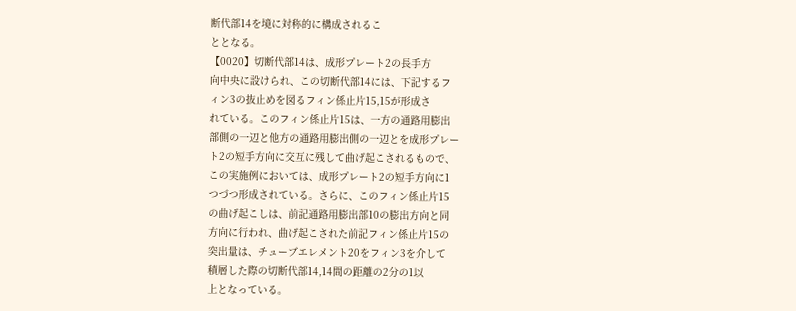断代部14を境に対称的に構成されるこ
ととなる。
【0020】切断代部14は、成形プレート2の長手方
向中央に設けられ、この切断代部14には、下記するフ
ィン3の抜止めを図るフィン係止片15,15が形成さ
れている。このフィン係止片15は、一方の通路用膨出
部側の一辺と他方の通路用膨出側の一辺とを成形プレー
ト2の短手方向に交互に残して曲げ起こされるもので、
この実施例においては、成形プレート2の短手方向に1
つづつ形成されている。さらに、このフィン係止片15
の曲げ起こしは、前記通路用膨出部10の膨出方向と同
方向に行われ、曲げ起こされた前記フィン係止片15の
突出量は、チューブエレメント20をフィン3を介して
積層した際の切断代部14,14間の距離の2分の1以
上となっている。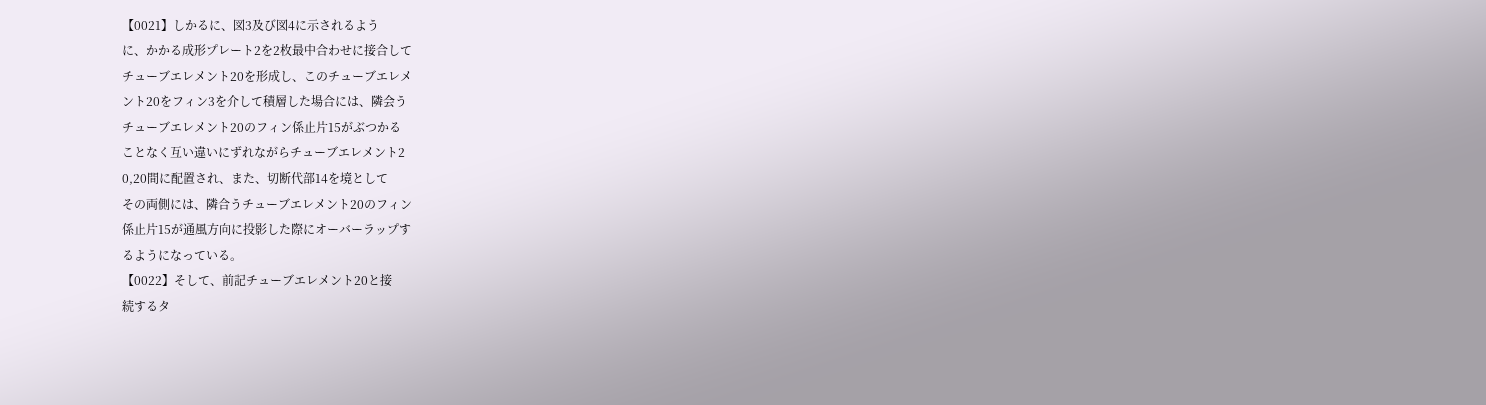【0021】しかるに、図3及び図4に示されるよう
に、かかる成形プレート2を2枚最中合わせに接合して
チューブエレメント20を形成し、このチューブエレメ
ント20をフィン3を介して積層した場合には、隣会う
チューブエレメント20のフィン係止片15がぶつかる
ことなく互い違いにずれながらチューブエレメント2
0,20間に配置され、また、切断代部14を境として
その両側には、隣合うチューブエレメント20のフィン
係止片15が通風方向に投影した際にオーバーラップす
るようになっている。
【0022】そして、前記チューブエレメント20と接
続するタ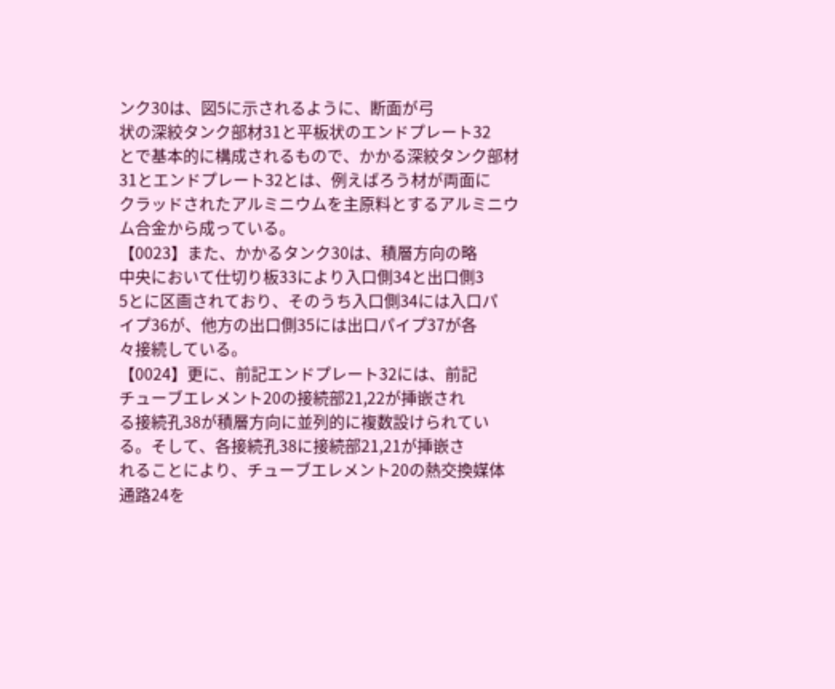ンク30は、図5に示されるように、断面が弓
状の深絞タンク部材31と平板状のエンドプレート32
とで基本的に構成されるもので、かかる深絞タンク部材
31とエンドプレート32とは、例えばろう材が両面に
クラッドされたアルミニウムを主原料とするアルミニウ
ム合金から成っている。
【0023】また、かかるタンク30は、積層方向の略
中央において仕切り板33により入口側34と出口側3
5とに区画されており、そのうち入口側34には入口パ
イプ36が、他方の出口側35には出口パイプ37が各
々接続している。
【0024】更に、前記エンドプレート32には、前記
チューブエレメント20の接続部21,22が挿嵌され
る接続孔38が積層方向に並列的に複数設けられてい
る。そして、各接続孔38に接続部21,21が挿嵌さ
れることにより、チューブエレメント20の熱交換媒体
通路24を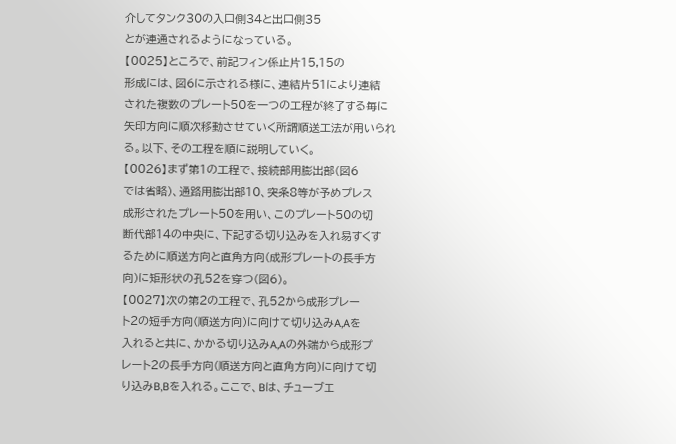介してタンク30の入口側34と出口側35
とが連通されるようになっている。
【0025】ところで、前記フィン係止片15,15の
形成には、図6に示される様に、連結片51により連結
された複数のプレート50を一つの工程が終了する毎に
矢印方向に順次移動させていく所謂順送工法が用いられ
る。以下、その工程を順に説明していく。
【0026】まず第1の工程で、接続部用膨出部(図6
では省略)、通路用膨出部10、突条8等が予めプレス
成形されたプレート50を用い、このプレート50の切
断代部14の中央に、下記する切り込みを入れ易すくす
るために順送方向と直角方向(成形プレートの長手方
向)に矩形状の孔52を穿つ(図6)。
【0027】次の第2の工程で、孔52から成形プレー
ト2の短手方向(順送方向)に向けて切り込みA,Aを
入れると共に、かかる切り込みA,Aの外端から成形プ
レート2の長手方向(順送方向と直角方向)に向けて切
り込みB,Bを入れる。ここで、Bは、チューブエ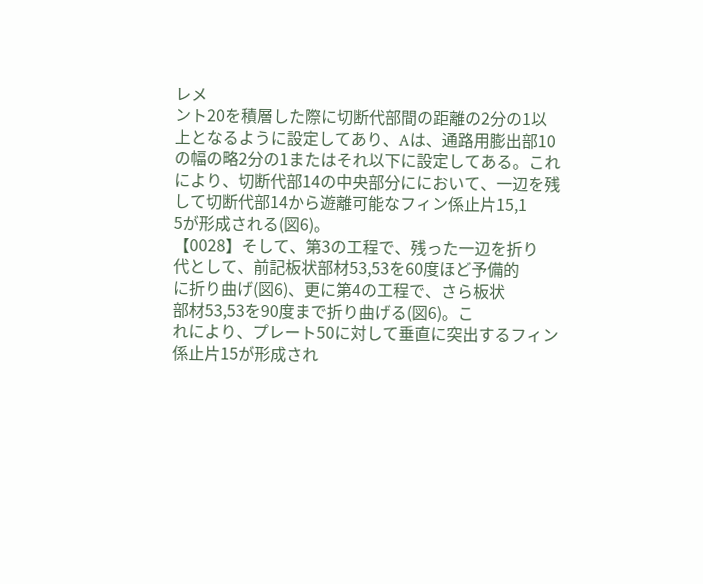レメ
ント20を積層した際に切断代部間の距離の2分の1以
上となるように設定してあり、Aは、通路用膨出部10
の幅の略2分の1またはそれ以下に設定してある。これ
により、切断代部14の中央部分ににおいて、一辺を残
して切断代部14から遊離可能なフィン係止片15,1
5が形成される(図6)。
【0028】そして、第3の工程で、残った一辺を折り
代として、前記板状部材53,53を60度ほど予備的
に折り曲げ(図6)、更に第4の工程で、さら板状
部材53,53を90度まで折り曲げる(図6)。こ
れにより、プレート50に対して垂直に突出するフィン
係止片15が形成され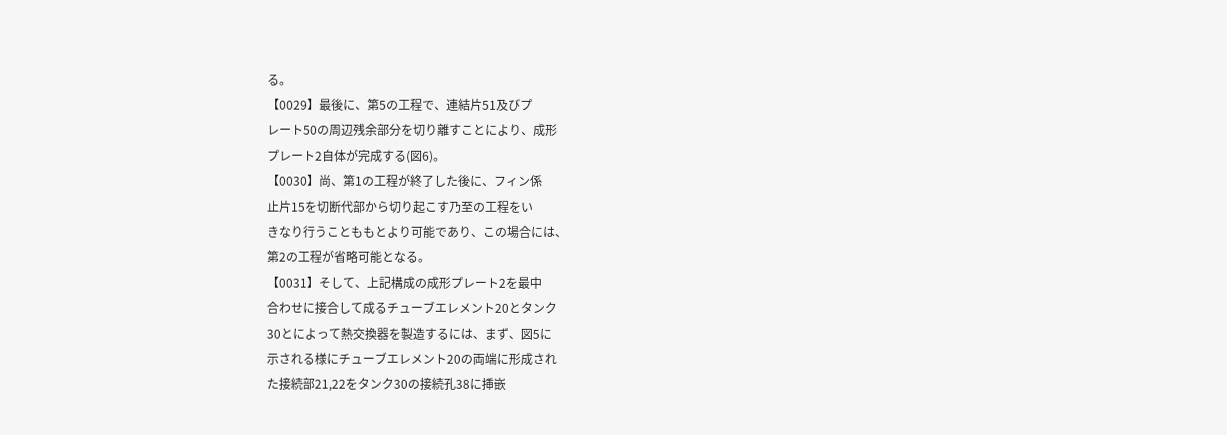る。
【0029】最後に、第5の工程で、連結片51及びプ
レート50の周辺残余部分を切り離すことにより、成形
プレート2自体が完成する(図6)。
【0030】尚、第1の工程が終了した後に、フィン係
止片15を切断代部から切り起こす乃至の工程をい
きなり行うことももとより可能であり、この場合には、
第2の工程が省略可能となる。
【0031】そして、上記構成の成形プレート2を最中
合わせに接合して成るチューブエレメント20とタンク
30とによって熱交換器を製造するには、まず、図5に
示される様にチューブエレメント20の両端に形成され
た接続部21,22をタンク30の接続孔38に挿嵌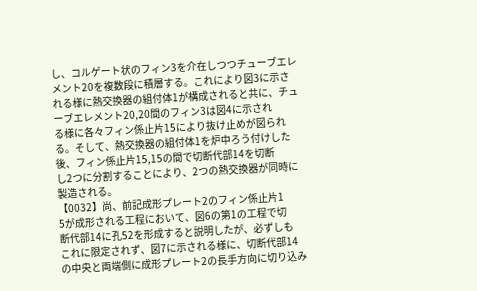し、コルゲート状のフィン3を介在しつつチューブエレ
メント20を複数段に積層する。これにより図3に示さ
れる様に熱交換器の組付体1が構成されると共に、チュ
ーブエレメント20,20間のフィン3は図4に示され
る様に各々フィン係止片15により抜け止めが図られ
る。そして、熱交換器の組付体1を炉中ろう付けした
後、フィン係止片15,15の間で切断代部14を切断
し2つに分割することにより、2つの熱交換器が同時に
製造される。
【0032】尚、前記成形プレート2のフィン係止片1
5が成形される工程において、図6の第1の工程で切
断代部14に孔52を形成すると説明したが、必ずしも
これに限定されず、図7に示される様に、切断代部14
の中央と両端側に成形プレート2の長手方向に切り込み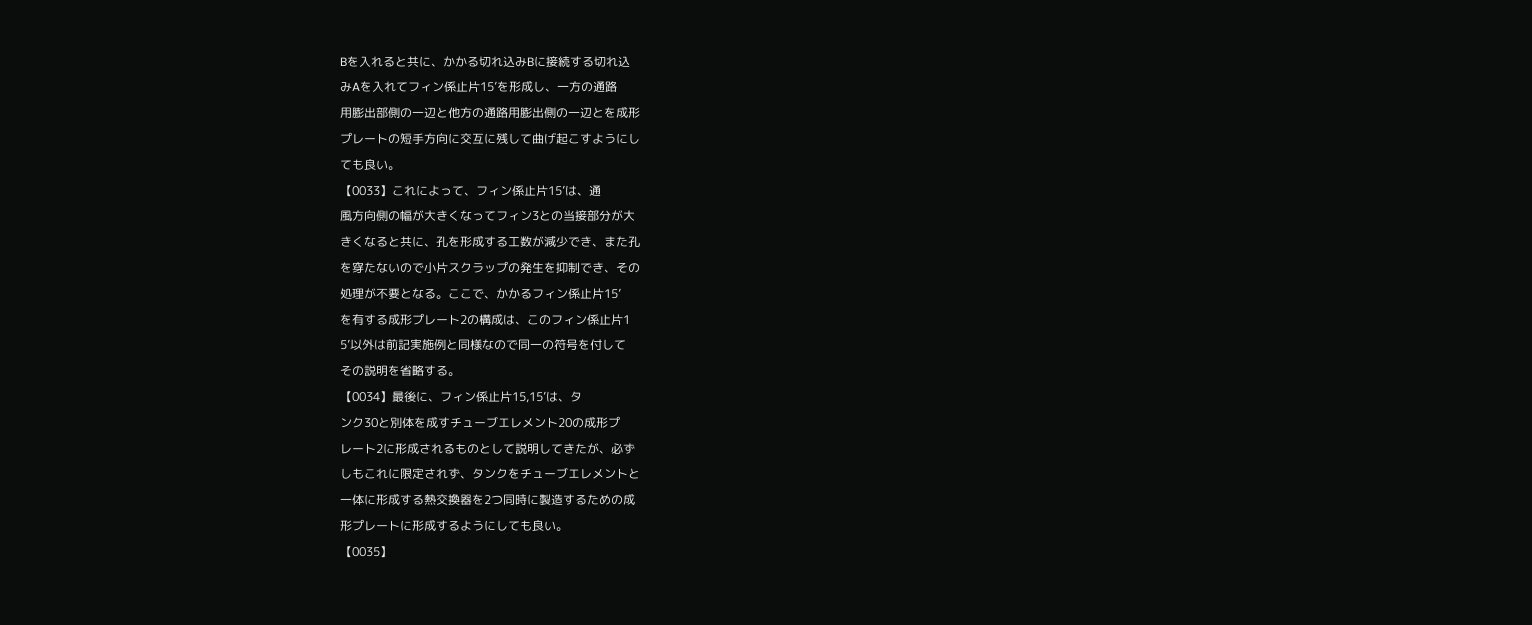Bを入れると共に、かかる切れ込みBに接続する切れ込
みAを入れてフィン係止片15’を形成し、一方の通路
用膨出部側の一辺と他方の通路用膨出側の一辺とを成形
プレートの短手方向に交互に残して曲げ起こすようにし
ても良い。
【0033】これによって、フィン係止片15’は、通
風方向側の幅が大きくなってフィン3との当接部分が大
きくなると共に、孔を形成する工数が減少でき、また孔
を穿たないので小片スクラップの発生を抑制でき、その
処理が不要となる。ここで、かかるフィン係止片15’
を有する成形プレート2の構成は、このフィン係止片1
5’以外は前記実施例と同様なので同一の符号を付して
その説明を省略する。
【0034】最後に、フィン係止片15,15’は、タ
ンク30と別体を成すチューブエレメント20の成形プ
レート2に形成されるものとして説明してきたが、必ず
しもこれに限定されず、タンクをチューブエレメントと
一体に形成する熱交換器を2つ同時に製造するための成
形プレートに形成するようにしても良い。
【0035】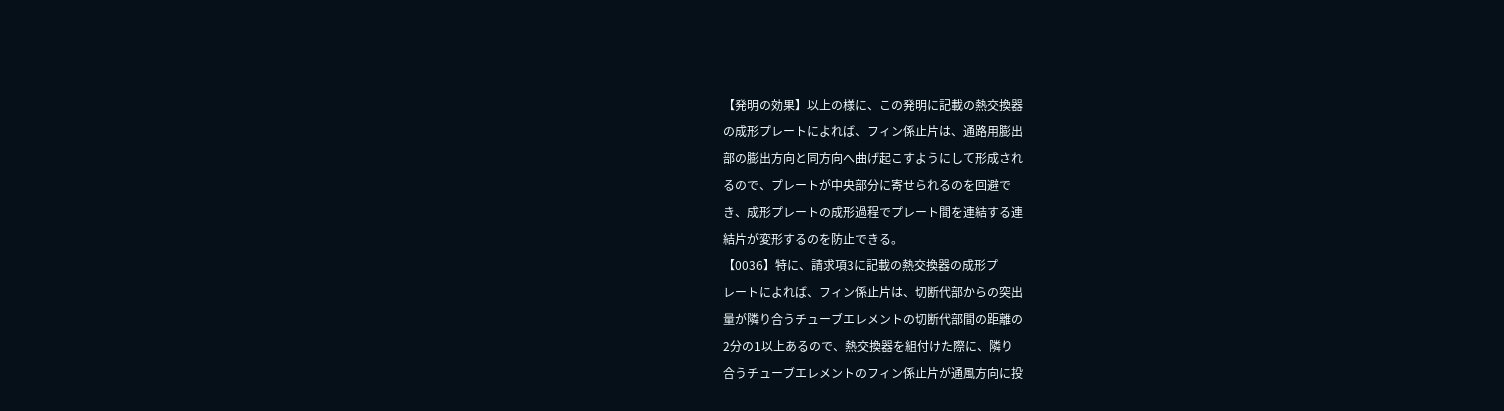【発明の効果】以上の様に、この発明に記載の熱交換器
の成形プレートによれば、フィン係止片は、通路用膨出
部の膨出方向と同方向へ曲げ起こすようにして形成され
るので、プレートが中央部分に寄せられるのを回避で
き、成形プレートの成形過程でプレート間を連結する連
結片が変形するのを防止できる。
【0036】特に、請求項3に記載の熱交換器の成形プ
レートによれば、フィン係止片は、切断代部からの突出
量が隣り合うチューブエレメントの切断代部間の距離の
2分の1以上あるので、熱交換器を組付けた際に、隣り
合うチューブエレメントのフィン係止片が通風方向に投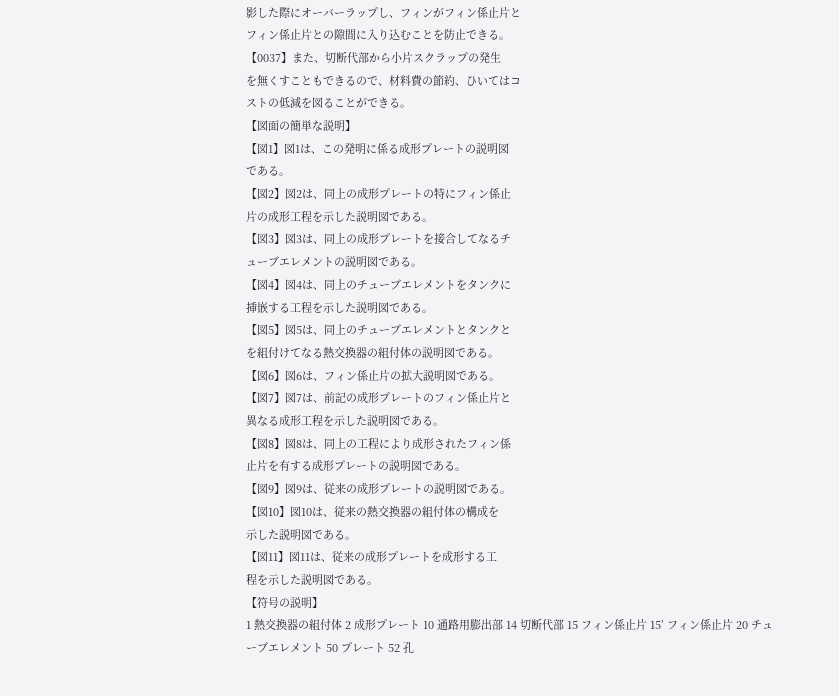影した際にオーバーラップし、フィンがフィン係止片と
フィン係止片との隙間に入り込むことを防止できる。
【0037】また、切断代部から小片スクラップの発生
を無くすこともできるので、材料費の節約、ひいてはコ
ストの低減を図ることができる。
【図面の簡単な説明】
【図1】図1は、この発明に係る成形プレートの説明図
である。
【図2】図2は、同上の成形プレートの特にフィン係止
片の成形工程を示した説明図である。
【図3】図3は、同上の成形プレートを接合してなるチ
ューブエレメントの説明図である。
【図4】図4は、同上のチューブエレメントをタンクに
挿嵌する工程を示した説明図である。
【図5】図5は、同上のチューブエレメントとタンクと
を組付けてなる熱交換器の組付体の説明図である。
【図6】図6は、フィン係止片の拡大説明図である。
【図7】図7は、前記の成形プレートのフィン係止片と
異なる成形工程を示した説明図である。
【図8】図8は、同上の工程により成形されたフィン係
止片を有する成形プレートの説明図である。
【図9】図9は、従来の成形プレートの説明図である。
【図10】図10は、従来の熱交換器の組付体の構成を
示した説明図である。
【図11】図11は、従来の成形プレートを成形する工
程を示した説明図である。
【符号の説明】
1 熱交換器の組付体 2 成形プレート 10 通路用膨出部 14 切断代部 15 フィン係止片 15’ フィン係止片 20 チューブエレメント 50 プレート 52 孔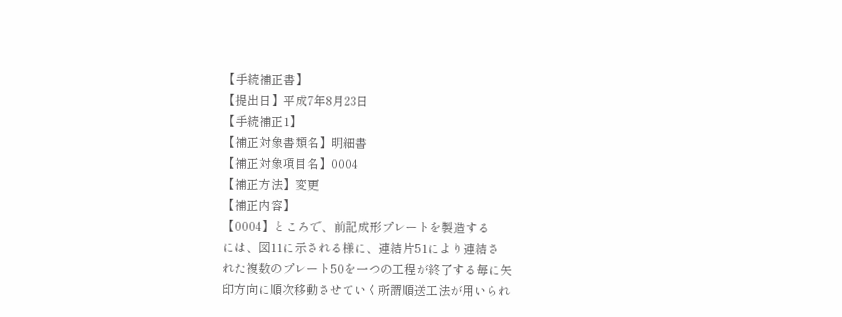【手続補正書】
【提出日】平成7年8月23日
【手続補正1】
【補正対象書類名】明細書
【補正対象項目名】0004
【補正方法】変更
【補正内容】
【0004】ところで、前記成形プレートを製造する
には、図11に示される様に、連結片51により連結さ
れた複数のプレート50を一つの工程が終了する毎に矢
印方向に順次移動させていく所謂順送工法が用いられ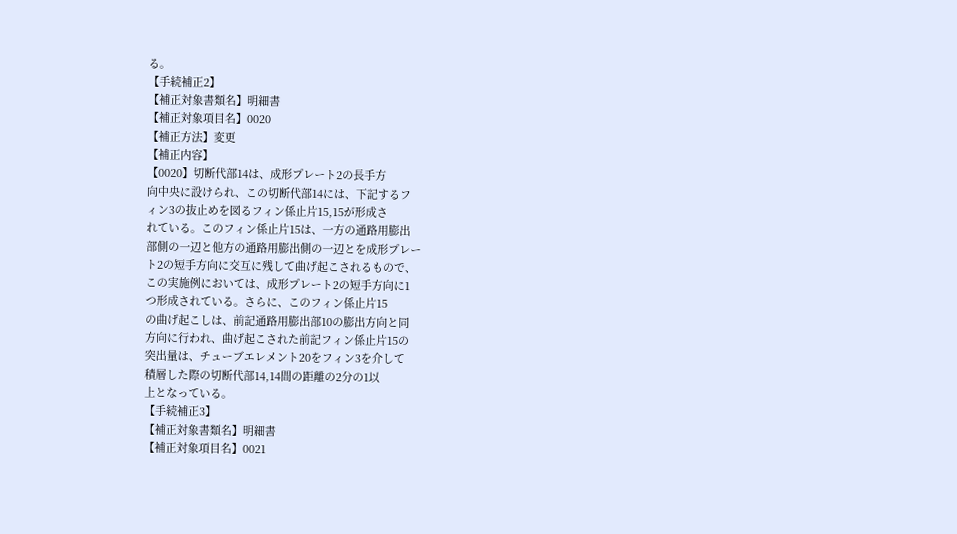る。
【手続補正2】
【補正対象書類名】明細書
【補正対象項目名】0020
【補正方法】変更
【補正内容】
【0020】切断代部14は、成形プレート2の長手方
向中央に設けられ、この切断代部14には、下記するフ
ィン3の抜止めを図るフィン係止片15,15が形成さ
れている。このフィン係止片15は、一方の通路用膨出
部側の一辺と他方の通路用膨出側の一辺とを成形プレー
ト2の短手方向に交互に残して曲げ起こされるもので、
この実施例においては、成形プレート2の短手方向に1
つ形成されている。さらに、このフィン係止片15
の曲げ起こしは、前記通路用膨出部10の膨出方向と同
方向に行われ、曲げ起こされた前記フィン係止片15の
突出量は、チューブエレメント20をフィン3を介して
積層した際の切断代部14,14間の距離の2分の1以
上となっている。
【手続補正3】
【補正対象書類名】明細書
【補正対象項目名】0021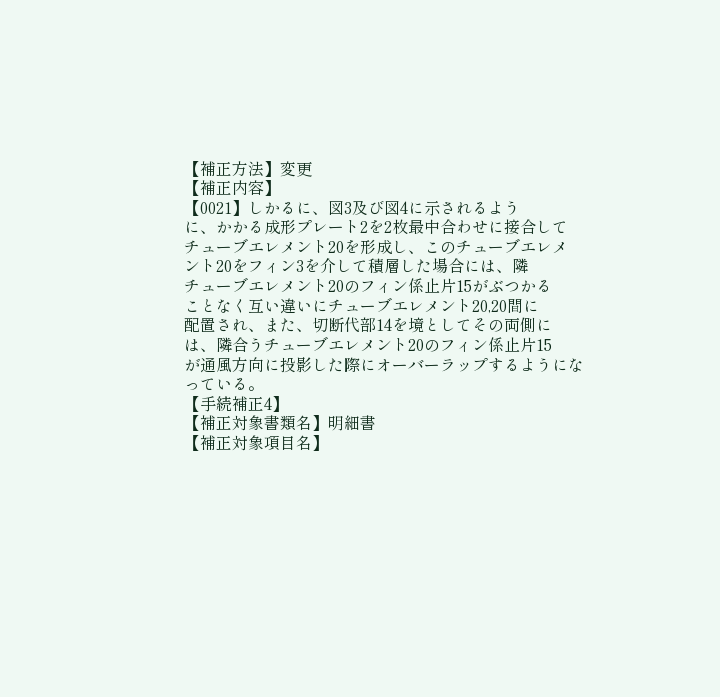【補正方法】変更
【補正内容】
【0021】しかるに、図3及び図4に示されるよう
に、かかる成形プレート2を2枚最中合わせに接合して
チューブエレメント20を形成し、このチューブエレメ
ント20をフィン3を介して積層した場合には、隣
チューブエレメント20のフィン係止片15がぶつかる
ことなく互い違いにチューブエレメント20,20間に
配置され、また、切断代部14を境としてその両側に
は、隣合うチューブエレメント20のフィン係止片15
が通風方向に投影した際にオーバーラップするようにな
っている。
【手続補正4】
【補正対象書類名】明細書
【補正対象項目名】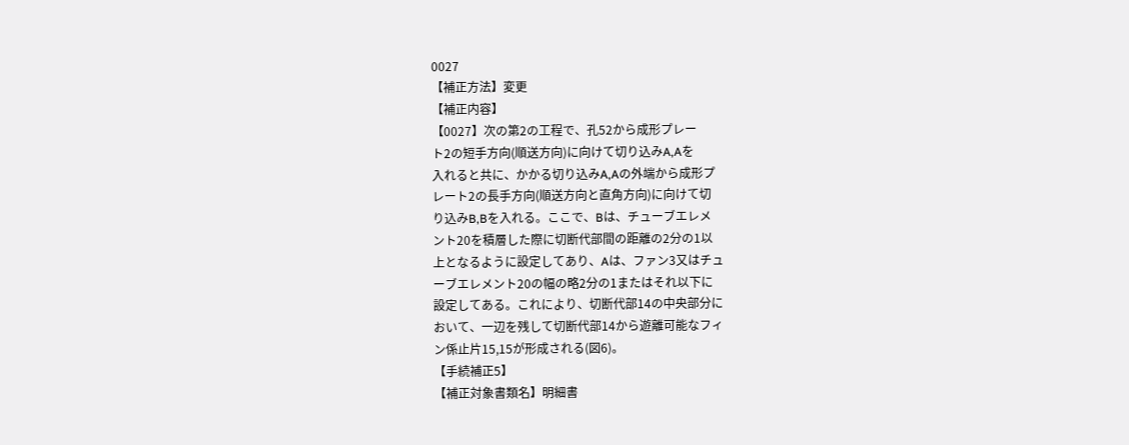0027
【補正方法】変更
【補正内容】
【0027】次の第2の工程で、孔52から成形プレー
ト2の短手方向(順送方向)に向けて切り込みA,Aを
入れると共に、かかる切り込みA,Aの外端から成形プ
レート2の長手方向(順送方向と直角方向)に向けて切
り込みB,Bを入れる。ここで、Bは、チューブエレメ
ント20を積層した際に切断代部間の距離の2分の1以
上となるように設定してあり、Aは、ファン3又はチュ
ーブエレメント20の幅の略2分の1またはそれ以下に
設定してある。これにより、切断代部14の中央部分に
おいて、一辺を残して切断代部14から遊離可能なフィ
ン係止片15,15が形成される(図6)。
【手続補正5】
【補正対象書類名】明細書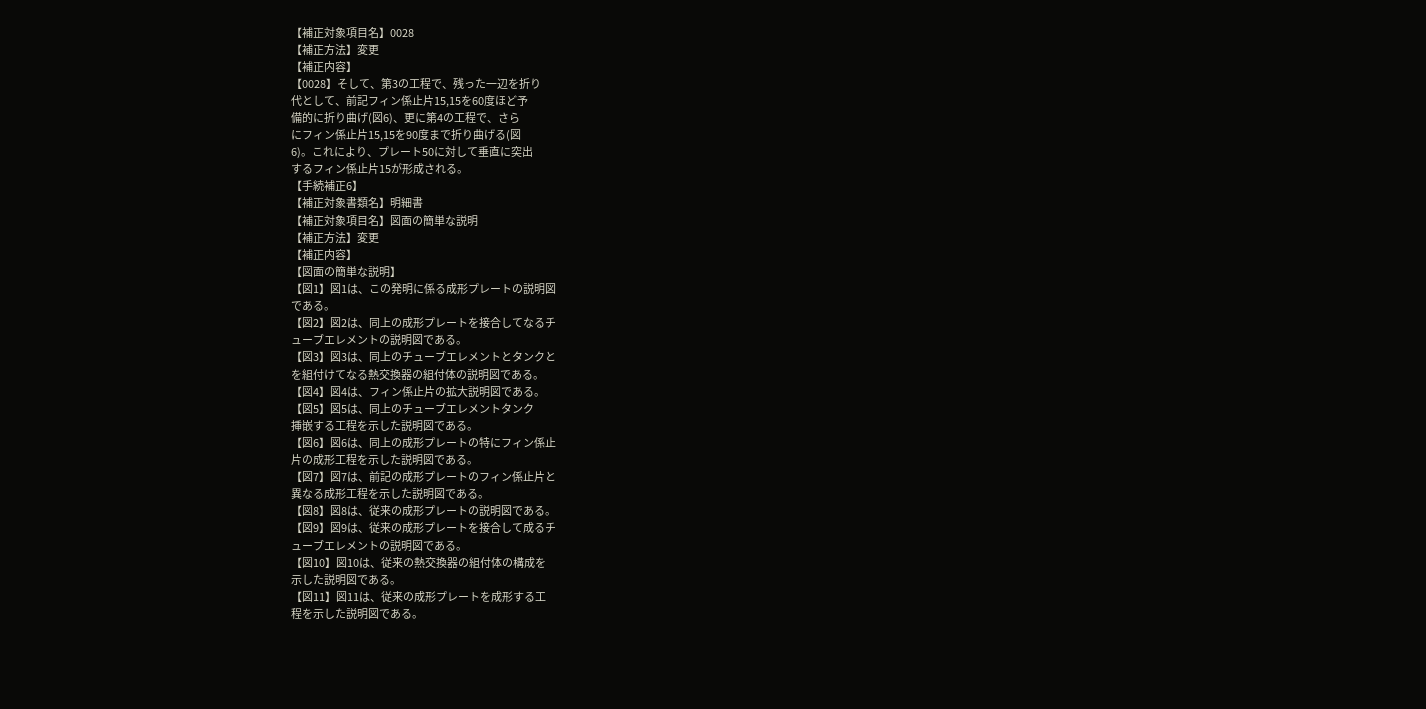【補正対象項目名】0028
【補正方法】変更
【補正内容】
【0028】そして、第3の工程で、残った一辺を折り
代として、前記フィン係止片15,15を60度ほど予
備的に折り曲げ(図6)、更に第4の工程で、さら
にフィン係止片15,15を90度まで折り曲げる(図
6)。これにより、プレート50に対して垂直に突出
するフィン係止片15が形成される。
【手続補正6】
【補正対象書類名】明細書
【補正対象項目名】図面の簡単な説明
【補正方法】変更
【補正内容】
【図面の簡単な説明】
【図1】図1は、この発明に係る成形プレートの説明図
である。
【図2】図2は、同上の成形プレートを接合してなるチ
ューブエレメントの説明図である。
【図3】図3は、同上のチューブエレメントとタンクと
を組付けてなる熱交換器の組付体の説明図である。
【図4】図4は、フィン係止片の拡大説明図である。
【図5】図5は、同上のチューブエレメントタンク
挿嵌する工程を示した説明図である。
【図6】図6は、同上の成形プレートの特にフィン係止
片の成形工程を示した説明図である。
【図7】図7は、前記の成形プレートのフィン係止片と
異なる成形工程を示した説明図である。
【図8】図8は、従来の成形プレートの説明図である。
【図9】図9は、従来の成形プレートを接合して成るチ
ューブエレメントの説明図である。
【図10】図10は、従来の熱交換器の組付体の構成を
示した説明図である。
【図11】図11は、従来の成形プレートを成形する工
程を示した説明図である。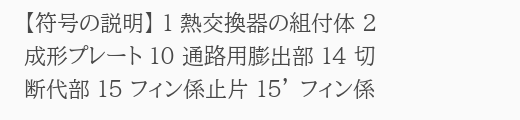【符号の説明】 1 熱交換器の組付体 2 成形プレート 10 通路用膨出部 14 切断代部 15 フィン係止片 15’ フィン係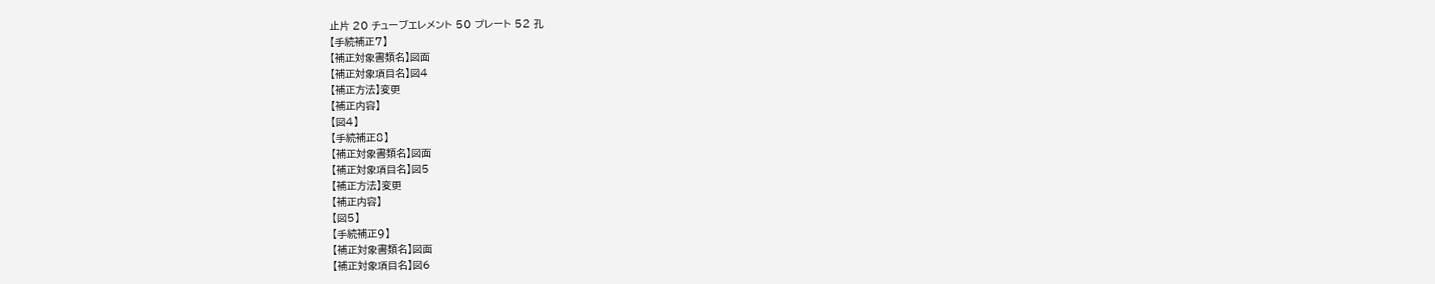止片 20 チューブエレメント 50 プレート 52 孔
【手続補正7】
【補正対象書類名】図面
【補正対象項目名】図4
【補正方法】変更
【補正内容】
【図4】
【手続補正8】
【補正対象書類名】図面
【補正対象項目名】図5
【補正方法】変更
【補正内容】
【図5】
【手続補正9】
【補正対象書類名】図面
【補正対象項目名】図6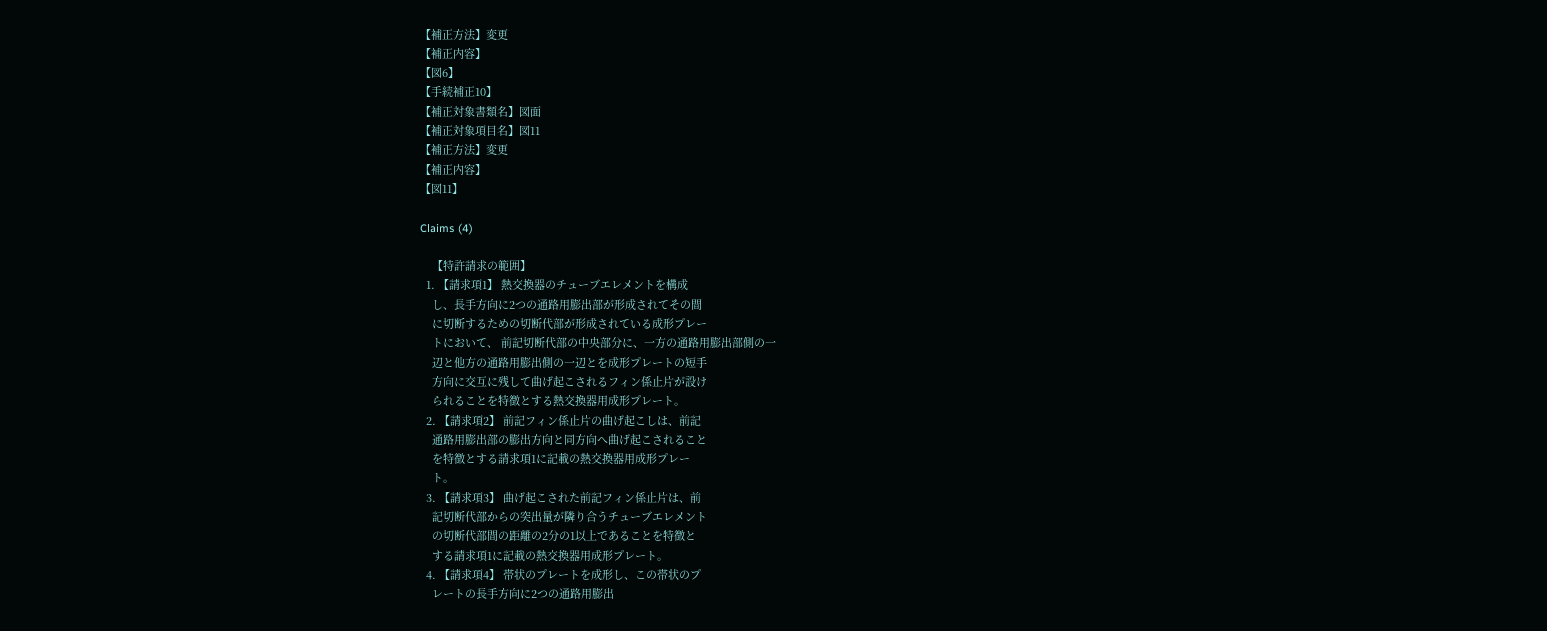【補正方法】変更
【補正内容】
【図6】
【手続補正10】
【補正対象書類名】図面
【補正対象項目名】図11
【補正方法】変更
【補正内容】
【図11】

Claims (4)

    【特許請求の範囲】
  1. 【請求項1】 熱交換器のチューブエレメントを構成
    し、長手方向に2つの通路用膨出部が形成されてその間
    に切断するための切断代部が形成されている成形プレー
    トにおいて、 前記切断代部の中央部分に、一方の通路用膨出部側の一
    辺と他方の通路用膨出側の一辺とを成形プレートの短手
    方向に交互に残して曲げ起こされるフィン係止片が設け
    られることを特徴とする熱交換器用成形プレート。
  2. 【請求項2】 前記フィン係止片の曲げ起こしは、前記
    通路用膨出部の膨出方向と同方向へ曲げ起こされること
    を特徴とする請求項1に記載の熱交換器用成形プレー
    ト。
  3. 【請求項3】 曲げ起こされた前記フィン係止片は、前
    記切断代部からの突出量が隣り合うチューブエレメント
    の切断代部間の距離の2分の1以上であることを特徴と
    する請求項1に記載の熱交換器用成形プレート。
  4. 【請求項4】 帯状のプレートを成形し、この帯状のプ
    レートの長手方向に2つの通路用膨出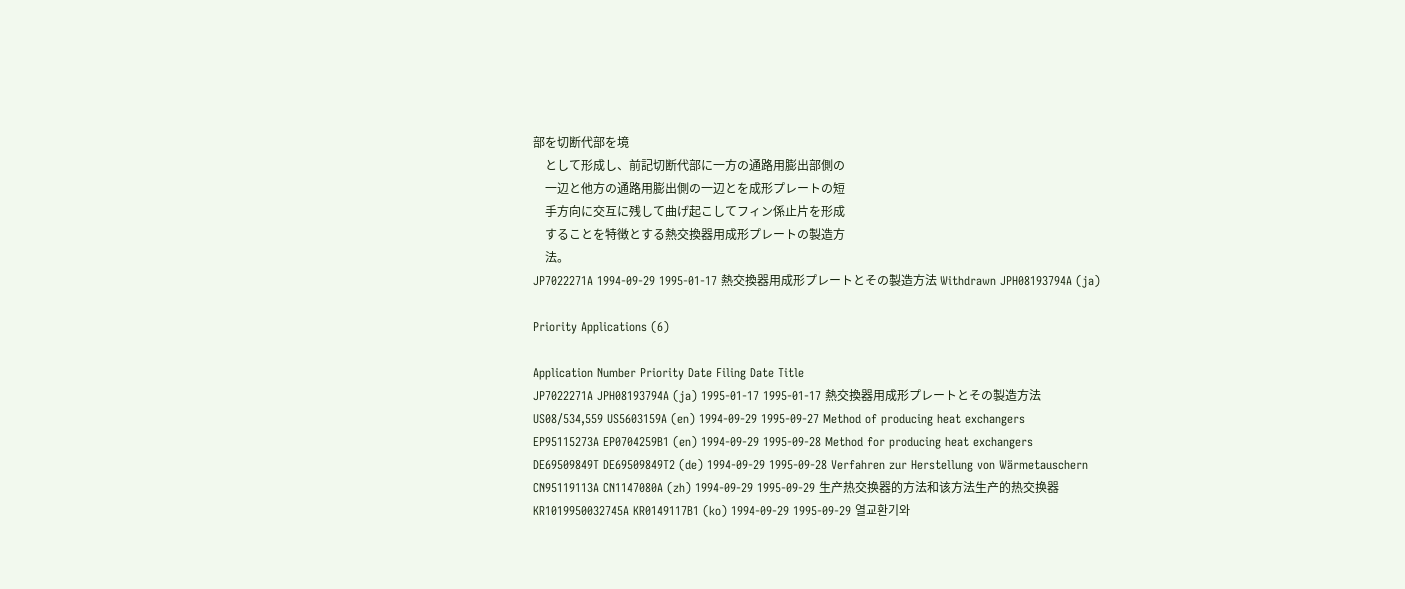部を切断代部を境
    として形成し、前記切断代部に一方の通路用膨出部側の
    一辺と他方の通路用膨出側の一辺とを成形プレートの短
    手方向に交互に残して曲げ起こしてフィン係止片を形成
    することを特徴とする熱交換器用成形プレートの製造方
    法。
JP7022271A 1994-09-29 1995-01-17 熱交換器用成形プレートとその製造方法 Withdrawn JPH08193794A (ja)

Priority Applications (6)

Application Number Priority Date Filing Date Title
JP7022271A JPH08193794A (ja) 1995-01-17 1995-01-17 熱交換器用成形プレートとその製造方法
US08/534,559 US5603159A (en) 1994-09-29 1995-09-27 Method of producing heat exchangers
EP95115273A EP0704259B1 (en) 1994-09-29 1995-09-28 Method for producing heat exchangers
DE69509849T DE69509849T2 (de) 1994-09-29 1995-09-28 Verfahren zur Herstellung von Wärmetauschern
CN95119113A CN1147080A (zh) 1994-09-29 1995-09-29 生产热交换器的方法和该方法生产的热交换器
KR1019950032745A KR0149117B1 (ko) 1994-09-29 1995-09-29 열교환기와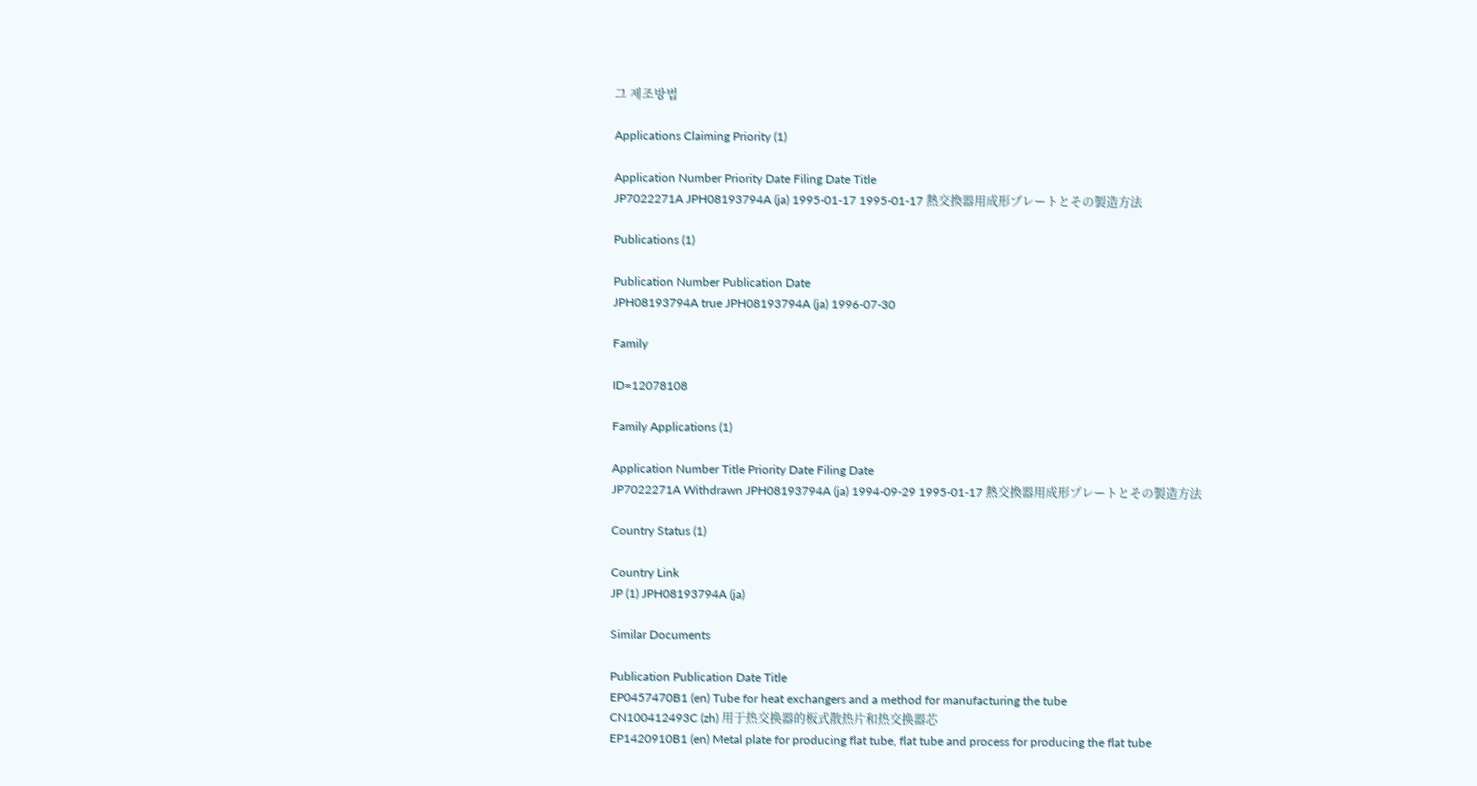그 제조방법

Applications Claiming Priority (1)

Application Number Priority Date Filing Date Title
JP7022271A JPH08193794A (ja) 1995-01-17 1995-01-17 熱交換器用成形プレートとその製造方法

Publications (1)

Publication Number Publication Date
JPH08193794A true JPH08193794A (ja) 1996-07-30

Family

ID=12078108

Family Applications (1)

Application Number Title Priority Date Filing Date
JP7022271A Withdrawn JPH08193794A (ja) 1994-09-29 1995-01-17 熱交換器用成形プレートとその製造方法

Country Status (1)

Country Link
JP (1) JPH08193794A (ja)

Similar Documents

Publication Publication Date Title
EP0457470B1 (en) Tube for heat exchangers and a method for manufacturing the tube
CN100412493C (zh) 用于热交换器的板式散热片和热交换器芯
EP1420910B1 (en) Metal plate for producing flat tube, flat tube and process for producing the flat tube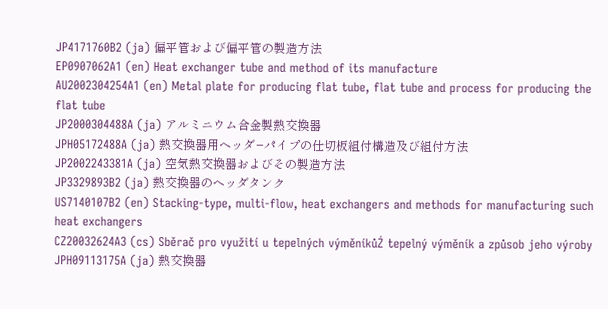JP4171760B2 (ja) 偏平管および偏平管の製造方法
EP0907062A1 (en) Heat exchanger tube and method of its manufacture
AU2002304254A1 (en) Metal plate for producing flat tube, flat tube and process for producing the flat tube
JP2000304488A (ja) アルミニウム合金製熱交換器
JPH05172488A (ja) 熱交換器用ヘッダ−パイプの仕切板組付構造及び組付方法
JP2002243381A (ja) 空気熱交換器およびその製造方法
JP3329893B2 (ja) 熱交換器のヘッダタンク
US7140107B2 (en) Stacking-type, multi-flow, heat exchangers and methods for manufacturing such heat exchangers
CZ20032624A3 (cs) Sběrač pro využití u tepelných výměníkůŹ tepelný výměník a způsob jeho výroby
JPH09113175A (ja) 熱交換器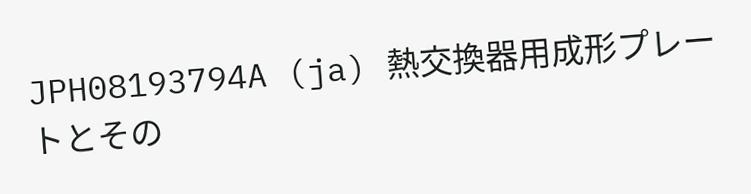JPH08193794A (ja) 熱交換器用成形プレートとその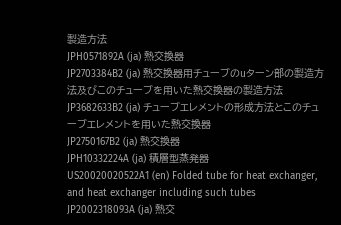製造方法
JPH0571892A (ja) 熱交換器
JP2703384B2 (ja) 熱交換器用チューブのuターン部の製造方法及びこのチューブを用いた熱交換器の製造方法
JP3682633B2 (ja) チューブエレメントの形成方法とこのチューブエレメントを用いた熱交換器
JP2750167B2 (ja) 熱交換器
JPH10332224A (ja) 積層型蒸発器
US20020020522A1 (en) Folded tube for heat exchanger, and heat exchanger including such tubes
JP2002318093A (ja) 熱交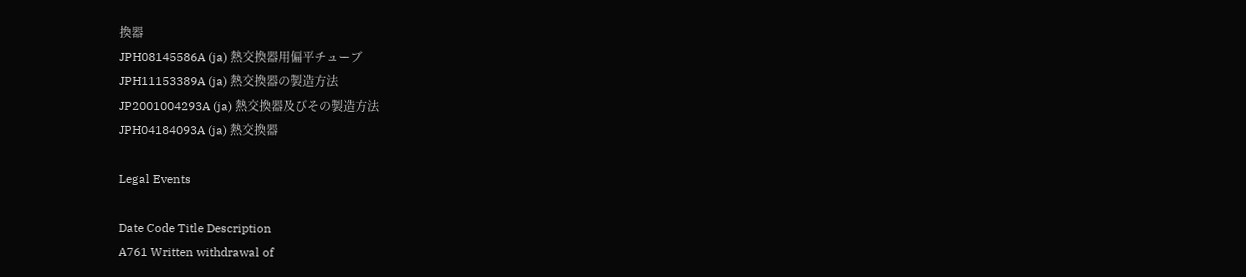換器
JPH08145586A (ja) 熱交換器用偏平チューブ
JPH11153389A (ja) 熱交換器の製造方法
JP2001004293A (ja) 熱交換器及びその製造方法
JPH04184093A (ja) 熱交換器

Legal Events

Date Code Title Description
A761 Written withdrawal of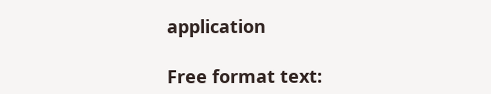application

Free format text: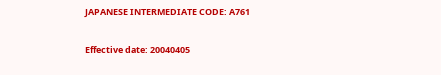JAPANESE INTERMEDIATE CODE: A761

Effective date: 20040405